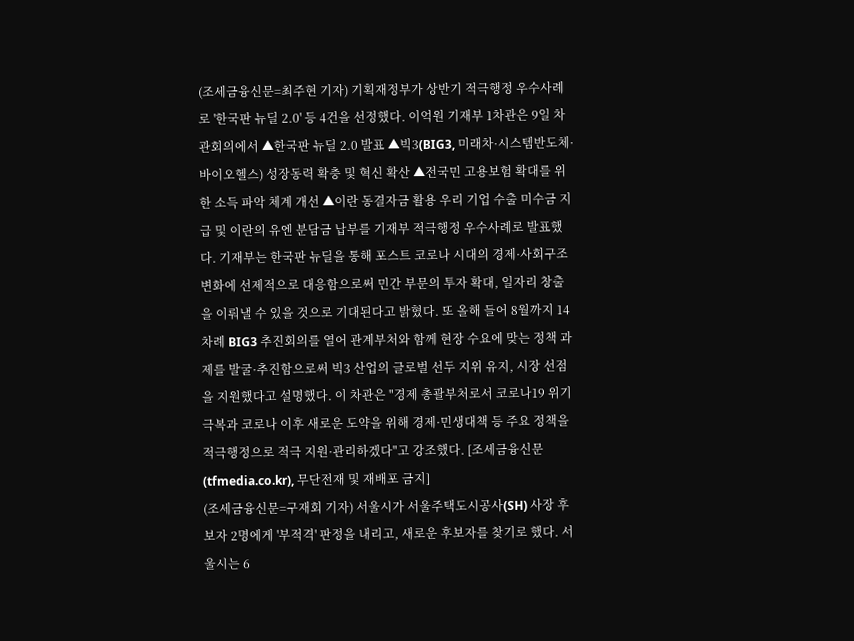(조세금융신문=최주현 기자) 기획재정부가 상반기 적극행정 우수사례로 '한국판 뉴딜 2.0' 등 4건을 선정했다. 이억원 기재부 1차관은 9일 차관회의에서 ▲한국판 뉴딜 2.0 발표 ▲빅3(BIG3, 미래차·시스템반도체·바이오헬스) 성장동력 확충 및 혁신 확산 ▲전국민 고용보험 확대를 위한 소득 파악 체계 개선 ▲이란 동결자금 활용 우리 기업 수출 미수금 지급 및 이란의 유엔 분담금 납부를 기재부 적극행정 우수사례로 발표했다. 기재부는 한국판 뉴딜을 통해 포스트 코로나 시대의 경제·사회구조 변화에 선제적으로 대응함으로써 민간 부문의 투자 확대, 일자리 창출을 이뤄낼 수 있을 것으로 기대된다고 밝혔다. 또 올해 들어 8월까지 14차례 BIG3 추진회의를 열어 관계부처와 함께 현장 수요에 맞는 정책 과제를 발굴·추진함으로써 빅3 산업의 글로벌 선두 지위 유지, 시장 선점을 지원했다고 설명했다. 이 차관은 "경제 총괄부처로서 코로나19 위기 극복과 코로나 이후 새로운 도약을 위해 경제·민생대책 등 주요 정책을 적극행정으로 적극 지원·관리하겠다"고 강조했다. [조세금융신문(tfmedia.co.kr), 무단전재 및 재배포 금지]
(조세금융신문=구재회 기자) 서울시가 서울주택도시공사(SH) 사장 후보자 2명에게 '부적격' 판정을 내리고, 새로운 후보자를 찾기로 했다. 서울시는 6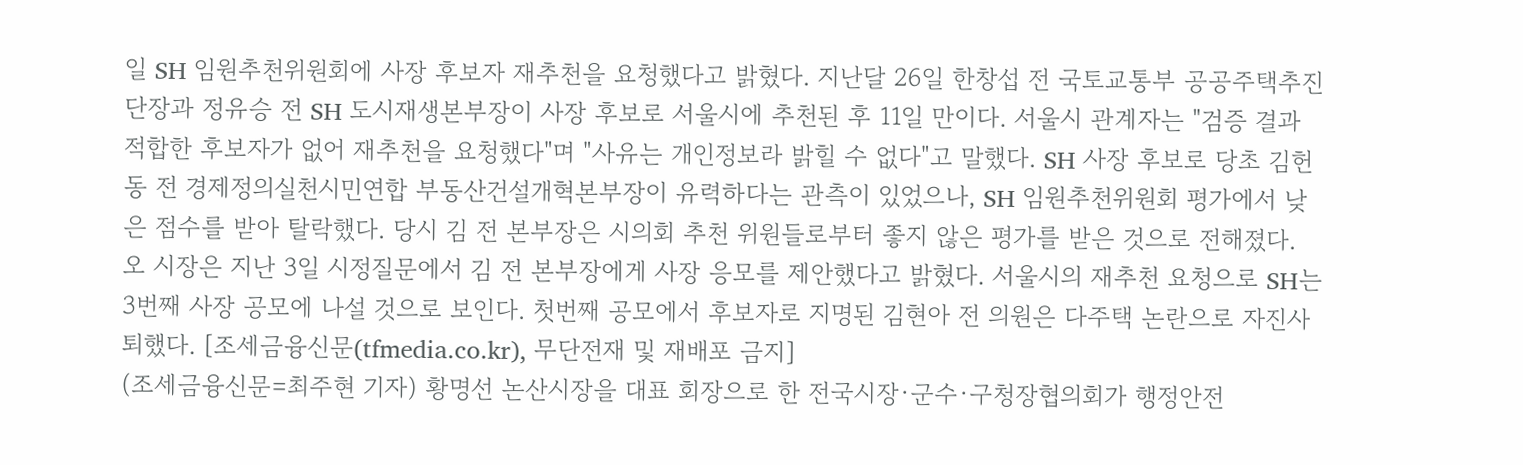일 SH 임원추천위원회에 사장 후보자 재추천을 요청했다고 밝혔다. 지난달 26일 한창섭 전 국토교통부 공공주택추진단장과 정유승 전 SH 도시재생본부장이 사장 후보로 서울시에 추천된 후 11일 만이다. 서울시 관계자는 "검증 결과 적합한 후보자가 없어 재추천을 요청했다"며 "사유는 개인정보라 밝힐 수 없다"고 말했다. SH 사장 후보로 당초 김헌동 전 경제정의실천시민연합 부동산건설개혁본부장이 유력하다는 관측이 있었으나, SH 임원추천위원회 평가에서 낮은 점수를 받아 탈락했다. 당시 김 전 본부장은 시의회 추천 위원들로부터 좋지 않은 평가를 받은 것으로 전해졌다. 오 시장은 지난 3일 시정질문에서 김 전 본부장에게 사장 응모를 제안했다고 밝혔다. 서울시의 재추천 요청으로 SH는 3번째 사장 공모에 나설 것으로 보인다. 첫번째 공모에서 후보자로 지명된 김현아 전 의원은 다주택 논란으로 자진사퇴했다. [조세금융신문(tfmedia.co.kr), 무단전재 및 재배포 금지]
(조세금융신문=최주현 기자) 황명선 논산시장을 대표 회장으로 한 전국시장·군수·구청장협의회가 행정안전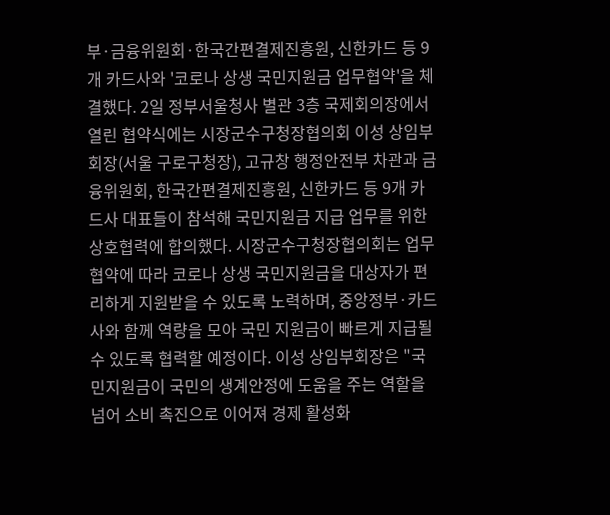부·금융위원회·한국간편결제진흥원, 신한카드 등 9개 카드사와 '코로나 상생 국민지원금 업무협약'을 체결했다. 2일 정부서울청사 별관 3층 국제회의장에서 열린 협약식에는 시장군수구청장협의회 이성 상임부회장(서울 구로구청장), 고규창 행정안전부 차관과 금융위원회, 한국간편결제진흥원, 신한카드 등 9개 카드사 대표들이 참석해 국민지원금 지급 업무를 위한 상호협력에 합의했다. 시장군수구청장협의회는 업무협약에 따라 코로나 상생 국민지원금을 대상자가 편리하게 지원받을 수 있도록 노력하며, 중앙정부·카드사와 함께 역량을 모아 국민 지원금이 빠르게 지급될 수 있도록 협력할 예정이다. 이성 상임부회장은 "국민지원금이 국민의 생계안정에 도움을 주는 역할을 넘어 소비 촉진으로 이어져 경제 활성화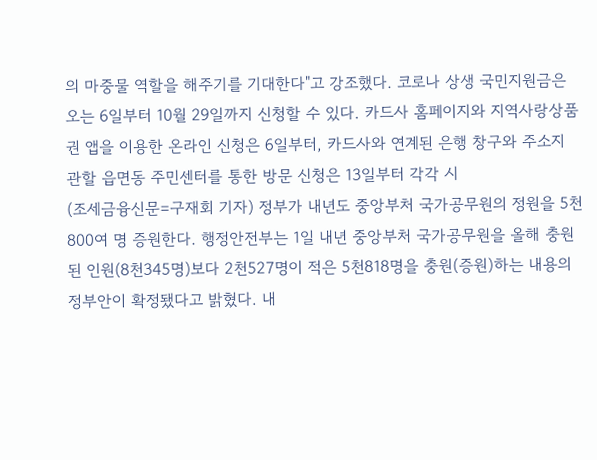의 마중물 역할을 해주기를 기대한다"고 강조했다. 코로나 상생 국민지원금은 오는 6일부터 10월 29일까지 신청할 수 있다. 카드사 홈페이지와 지역사랑상품권 앱을 이용한 온라인 신청은 6일부터, 카드사와 연계된 은행 창구와 주소지 관할 읍면동 주민센터를 통한 방문 신청은 13일부터 각각 시
(조세금융신문=구재회 기자) 정부가 내년도 중앙부처 국가공무원의 정원을 5천800여 명 증원한다. 행정안전부는 1일 내년 중앙부처 국가공무원을 올해 충원된 인원(8천345명)보다 2천527명이 적은 5천818명을 충원(증원)하는 내용의 정부안이 확정됐다고 밝혔다. 내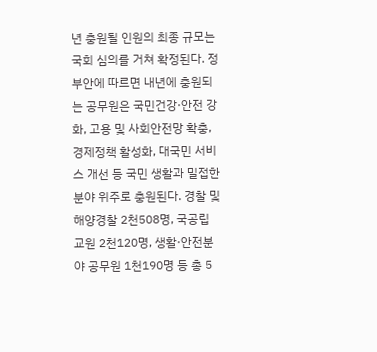년 충원될 인원의 최종 규모는 국회 심의를 거쳐 확정된다. 정부안에 따르면 내년에 충원되는 공무원은 국민건강·안전 강화, 고용 및 사회안전망 확충, 경제정책 활성화, 대국민 서비스 개선 등 국민 생활과 밀접한 분야 위주로 충원된다. 경찰 및 해양경찰 2천508명, 국공립 교원 2천120명, 생활·안전분야 공무원 1천190명 등 총 5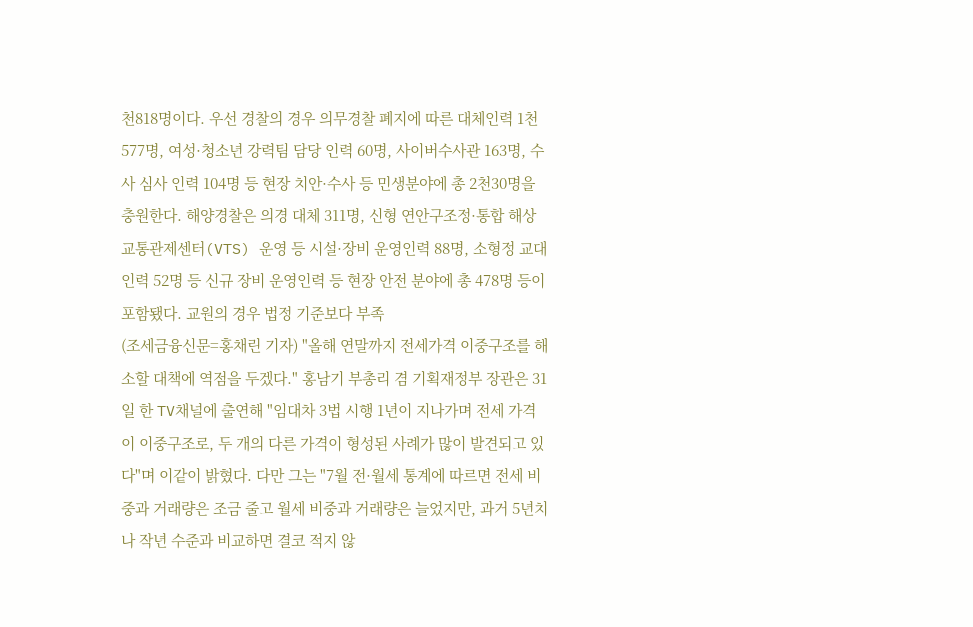천818명이다. 우선 경찰의 경우 의무경찰 폐지에 따른 대체인력 1천577명, 여성·청소년 강력팀 담당 인력 60명, 사이버수사관 163명, 수사 심사 인력 104명 등 현장 치안·수사 등 민생분야에 총 2천30명을 충원한다. 해양경찰은 의경 대체 311명, 신형 연안구조정·통합 해상교통관제센터(VTS) 운영 등 시설·장비 운영인력 88명, 소형정 교대 인력 52명 등 신규 장비 운영인력 등 현장 안전 분야에 총 478명 등이 포함됐다. 교원의 경우 법정 기준보다 부족
(조세금융신문=홍채린 기자) "올해 연말까지 전세가격 이중구조를 해소할 대책에 역점을 두겠다." 홍남기 부총리 겸 기획재정부 장관은 31일 한 TV채널에 출연해 "임대차 3법 시행 1년이 지나가며 전세 가격이 이중구조로, 두 개의 다른 가격이 형성된 사례가 많이 발견되고 있다"며 이같이 밝혔다. 다만 그는 "7월 전·월세 통계에 따르면 전세 비중과 거래량은 조금 줄고 월세 비중과 거래량은 늘었지만, 과거 5년치나 작년 수준과 비교하면 결코 적지 않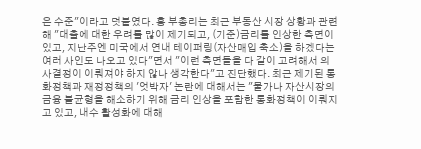은 수준"이라고 덧붙였다. 홍 부총리는 최근 부동산 시장 상황과 관련해 "대출에 대한 우려를 많이 제기되고, (기준)금리를 인상한 측면이 있고, 지난주엔 미국에서 연내 테이퍼링(자산매입 축소)을 하겠다는 여러 사인도 나오고 있다"면서 "이런 측면들을 다 같이 고려해서 의사결정이 이뤄져야 하지 않나 생각한다"고 진단했다. 최근 제기된 통화정책과 재정정책의 '엇박자' 논란에 대해서는 "물가나 자산시장의 금융 불균형을 해소하기 위해 금리 인상을 포함한 통화정책이 이뤄지고 있고, 내수 활성화에 대해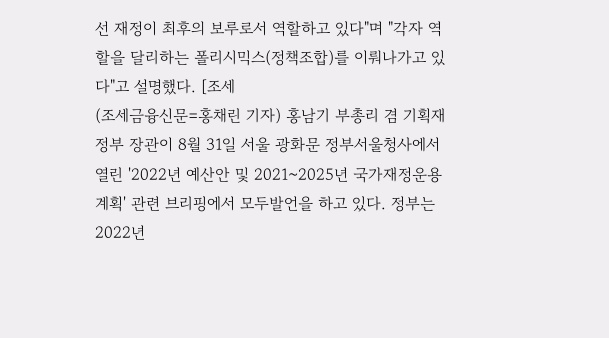선 재정이 최후의 보루로서 역할하고 있다"며 "각자 역할을 달리하는 폴리시믹스(정책조합)를 이뤄나가고 있다"고 설명했다. [조세
(조세금융신문=홍채린 기자) 홍남기 부총리 겸 기획재정부 장관이 8월 31일 서울 광화문 정부서울청사에서 열린 '2022년 예산안 및 2021~2025년 국가재정운용계획' 관련 브리핑에서 모두발언을 하고 있다. 정부는 2022년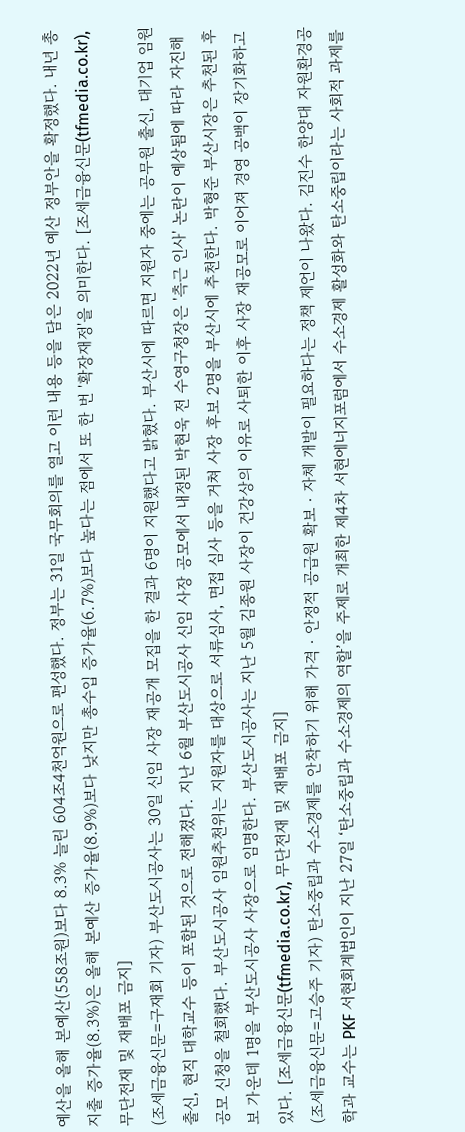예산을 올해 본예산(558조원)보다 8.3% 늘린 604조4천억원으로 편성했다. 정부는 31일 국무회의를 열고 이런 내용 등을 담은 2022년 예산 정부안을 확정했다. 내년 총지출 증가율(8.3%)은 올해 본예산 증가율(8.9%)보다 낮지만 총수입 증가율(6.7%)보다 높다는 점에서 또 한 번 '확장재정'을 의미한다. [조세금융신문(tfmedia.co.kr), 무단전재 및 재배포 금지]
(조세금융신문=구재회 기자) 부산도시공사는 30일 신임 사장 재공개 모집을 한 결과 6명이 지원했다고 밝혔다. 부산시에 따르면 지원자 중에는 공무원 출신, 대기업 임원 출신, 현직 대학교수 등이 포함된 것으로 전해졌다. 지난 6월 부산도시공사 신임 사장 공모에서 내정된 박현욱 전 수영구청장은 '측근 인사' 논란이 예상됨에 따라 자진해 공모 신청을 철회했다. 부산도시공사 임원추천위는 지원자를 대상으로 서류심사, 면접 심사 등을 거쳐 사장 후보 2명을 부산시에 추천한다. 박형준 부산시장은 추천된 후보 가운데 1명을 부산도시공사 사장으로 임명한다. 부산도시공사는 지난 5월 김종원 사장이 건강상의 이유로 사퇴한 이후 사장 재공모로 이어져 경영 공백이 장기화하고 있다. [조세금융신문(tfmedia.co.kr), 무단전재 및 재배포 금지]
(조세금융신문=고승주 기자) 탄소중립과 수소경제를 안착하기 위해 가격‧안정적 공급원 확보‧자체 개발이 필요하다는 정책 제언이 나왔다. 김진수 한양대 자원환경공학과 교수는 PKF 서현회계법인이 지난 27일 ‘탄소중립과 수소경제의 역할’을 주제로 개최한 제4차 서현에너지포럼에서 수소경제 활성화와 탄소중립이라는 사회적 과제를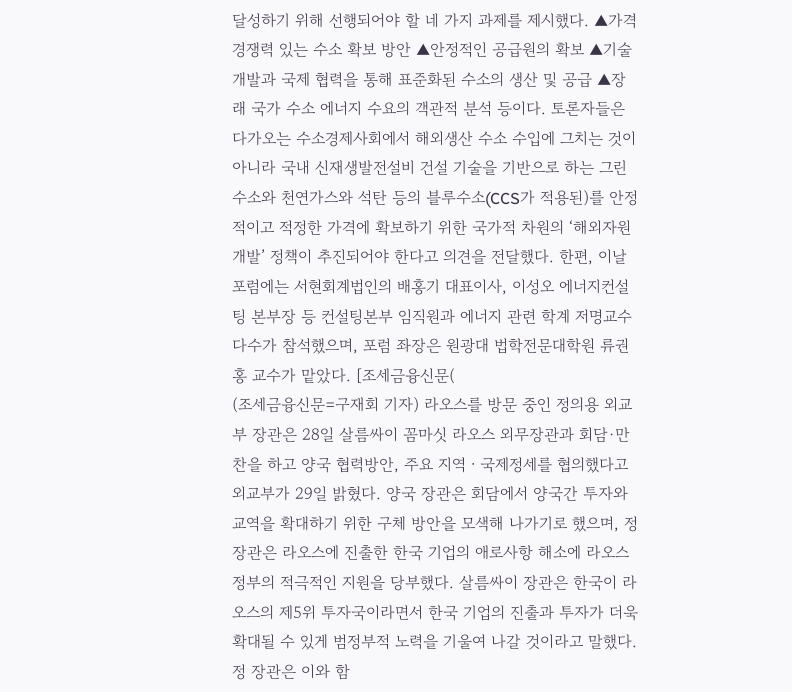달성하기 위해 선행되어야 할 네 가지 과제를 제시했다. ▲가격 경쟁력 있는 수소 확보 방안 ▲안정적인 공급원의 확보 ▲기술개발과 국제 협력을 통해 표준화된 수소의 생산 및 공급 ▲장래 국가 수소 에너지 수요의 객관적 분석 등이다. 토론자들은 다가오는 수소경제사회에서 해외생산 수소 수입에 그치는 것이 아니라 국내 신재생발전설비 건설 기술을 기반으로 하는 그린 수소와 천연가스와 석탄 등의 블루수소(CCS가 적용된)를 안정적이고 적정한 가격에 확보하기 위한 국가적 차원의 ‘해외자원개발’ 정책이 추진되어야 한다고 의견을 전달했다. 한편, 이날 포럼에는 서현회계법인의 배홍기 대표이사, 이성오 에너지컨설팅 본부장 등 컨설팅본부 임직원과 에너지 관련 학계 저명교수 다수가 참석했으며, 포럼 좌장은 원광대 법학전문대학원 류권홍 교수가 맡았다. [조세금융신문(
(조세금융신문=구재회 기자) 라오스를 방문 중인 정의용 외교부 장관은 28일 살름싸이 꼼마싯 라오스 외무장관과 회담·만찬을 하고 양국 협력방안, 주요 지역ㆍ국제정세를 협의했다고 외교부가 29일 밝혔다. 양국 장관은 회담에서 양국간 투자와 교역을 확대하기 위한 구체 방안을 모색해 나가기로 했으며, 정 장관은 라오스에 진출한 한국 기업의 애로사항 해소에 라오스 정부의 적극적인 지원을 당부했다. 살름싸이 장관은 한국이 라오스의 제5위 투자국이라면서 한국 기업의 진출과 투자가 더욱 확대될 수 있게 범정부적 노력을 기울여 나갈 것이라고 말했다. 정 장관은 이와 함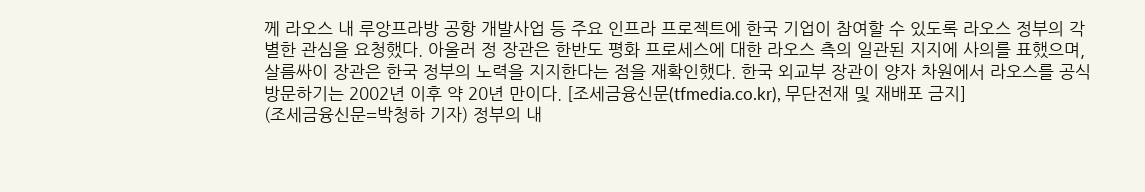께 라오스 내 루앙프라방 공항 개발사업 등 주요 인프라 프로젝트에 한국 기업이 참여할 수 있도록 라오스 정부의 각별한 관심을 요청했다. 아울러 정 장관은 한반도 평화 프로세스에 대한 라오스 측의 일관된 지지에 사의를 표했으며, 살름싸이 장관은 한국 정부의 노력을 지지한다는 점을 재확인했다. 한국 외교부 장관이 양자 차원에서 라오스를 공식 방문하기는 2002년 이후 약 20년 만이다. [조세금융신문(tfmedia.co.kr), 무단전재 및 재배포 금지]
(조세금융신문=박청하 기자) 정부의 내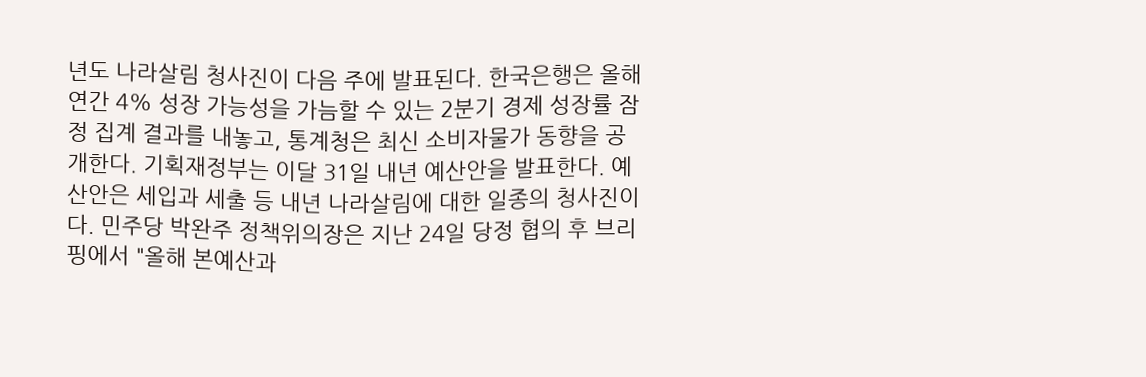년도 나라살림 청사진이 다음 주에 발표된다. 한국은행은 올해 연간 4% 성장 가능성을 가늠할 수 있는 2분기 경제 성장률 잠정 집계 결과를 내놓고, 통계청은 최신 소비자물가 동향을 공개한다. 기획재정부는 이달 31일 내년 예산안을 발표한다. 예산안은 세입과 세출 등 내년 나라살림에 대한 일종의 청사진이다. 민주당 박완주 정책위의장은 지난 24일 당정 협의 후 브리핑에서 "올해 본예산과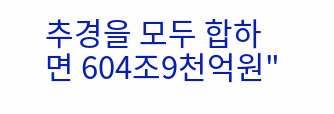추경을 모두 합하면 604조9천억원"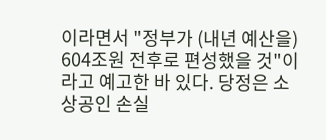이라면서 "정부가 (내년 예산을) 604조원 전후로 편성했을 것"이라고 예고한 바 있다. 당정은 소상공인 손실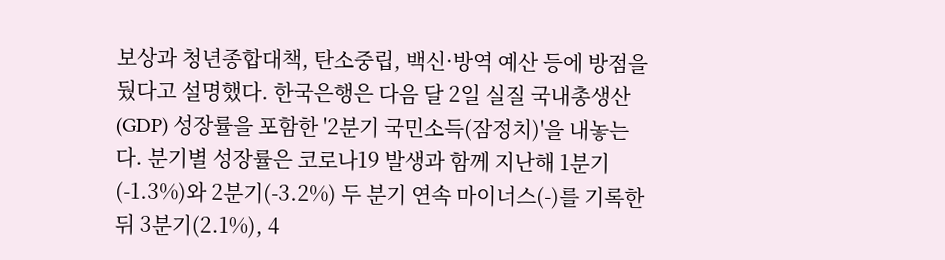보상과 청년종합대책, 탄소중립, 백신·방역 예산 등에 방점을 뒀다고 설명했다. 한국은행은 다음 달 2일 실질 국내총생산(GDP) 성장률을 포함한 '2분기 국민소득(잠정치)'을 내놓는다. 분기별 성장률은 코로나19 발생과 함께 지난해 1분기(-1.3%)와 2분기(-3.2%) 두 분기 연속 마이너스(-)를 기록한 뒤 3분기(2.1%), 4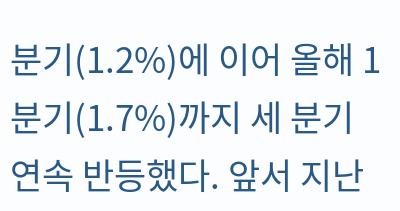분기(1.2%)에 이어 올해 1분기(1.7%)까지 세 분기 연속 반등했다. 앞서 지난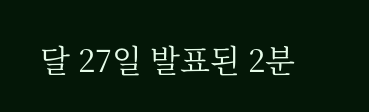달 27일 발표된 2분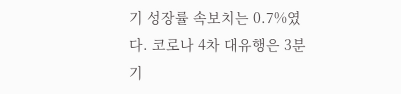기 성장률 속보치는 0.7%였다. 코로나 4차 대유행은 3분기